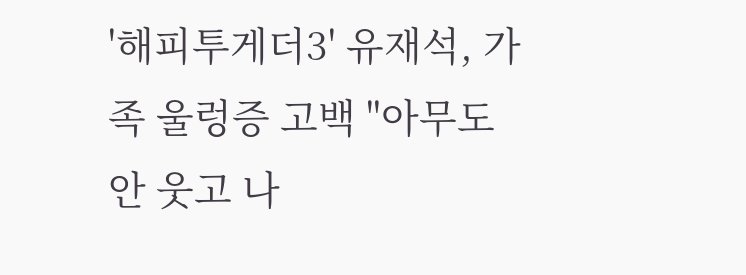'해피투게더3' 유재석, 가족 울렁증 고백 "아무도 안 웃고 나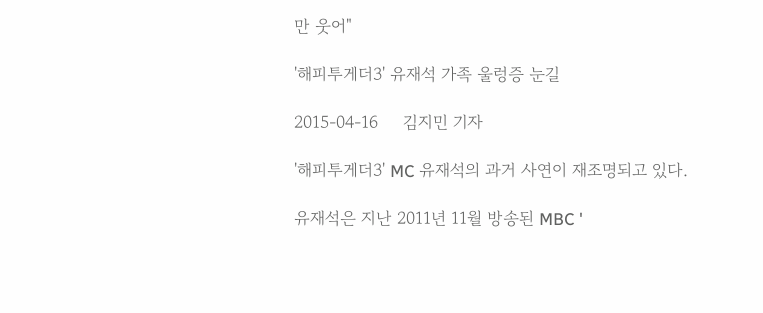만 웃어"

'해피투게더3' 유재석 가족 울렁증 눈길

2015-04-16     김지민 기자

'해피투게더3' MC 유재석의 과거 사연이 재조명되고 있다.

유재석은 지난 2011년 11월 방송된 MBC '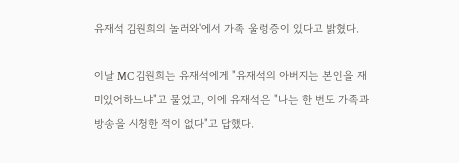유재석 김원희의 놀러와'에서 가족 울렁증이 있다고 밝혔다.

이날 MC 김원희는 유재석에게 "유재석의 아버지는 본인을 재미있어하느냐"고 물었고, 이에 유재석은 "나는 한 번도 가족과 방송을 시청한 적이 없다"고 답했다.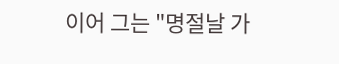이어 그는 "명절날 가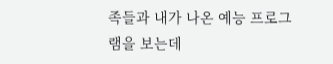족들과 내가 나온 예능 프로그램을 보는데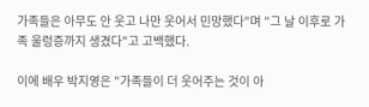가족들은 아무도 안 웃고 나만 웃어서 민망했다"며 "그 날 이후로 가족 울렁증까지 생겼다"고 고백했다.

이에 배우 박지영은 "가족들이 더 웃어주는 것이 아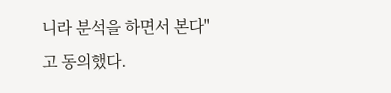니라 분석을 하면서 본다"고 동의했다.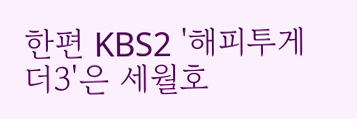한편 KBS2 '해피투게더3'은 세월호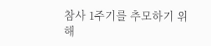참사 1주기를 추모하기 위해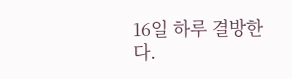16일 하루 결방한다.